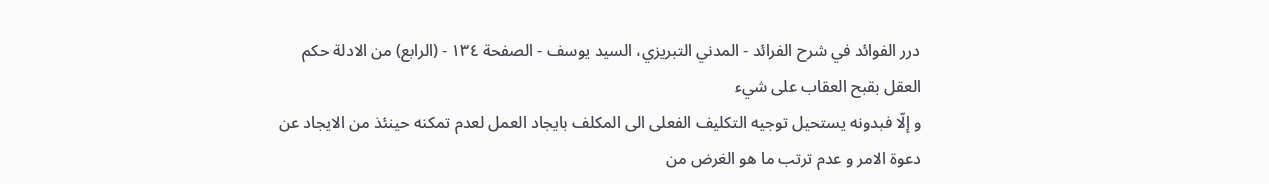درر الفوائد في شرح الفرائد - المدني التبريزي، السيد يوسف - الصفحة ١٣٤ - (الرابع) من الادلة حكم العقل بقبح العقاب على شيء
و إلّا فبدونه يستحيل توجيه التكليف الفعلى الى المكلف بايجاد العمل لعدم تمكنه حينئذ من الايجاد عن دعوة الامر و عدم ترتب ما هو الغرض من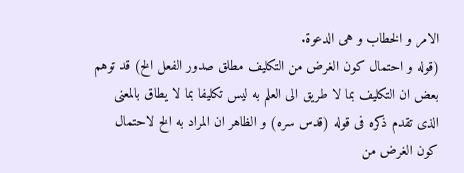الامر و الخطاب و هى الدعوة.
(قوله و احتمال كون الغرض من التكليف مطلق صدور الفعل الخ) قد توهم بعض ان التكليف بما لا طريق الى العلم به ليس تكليفا بما لا يطاق بالمعنى الذى تقدم ذكره فى قوله (قدس سره) و الظاهر ان المراد به الخ لاحتمال كون الغرض من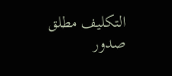التكليف مطلق صدور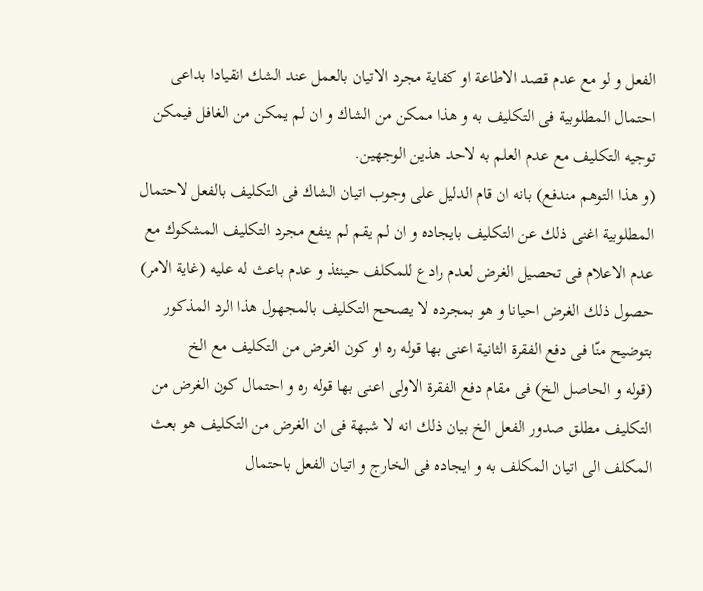الفعل و لو مع عدم قصد الاطاعة او كفاية مجرد الاتيان بالعمل عند الشك انقيادا بداعى احتمال المطلوبية فى التكليف به و هذا ممكن من الشاك و ان لم يمكن من الغافل فيمكن توجيه التكليف مع عدم العلم به لاحد هذين الوجهين.
(و هذا التوهم مندفع) بانه ان قام الدليل على وجوب اتيان الشاك فى التكليف بالفعل لاحتمال المطلوبية اغنى ذلك عن التكليف بايجاده و ان لم يقم لم ينفع مجرد التكليف المشكوك مع عدم الاعلام فى تحصيل الغرض لعدم رادع للمكلف حينئذ و عدم باعث له عليه (غاية الامر) حصول ذلك الغرض احيانا و هو بمجرده لا يصحح التكليف بالمجهول هذا الرد المذكور بتوضيح منّا فى دفع الفقرة الثانية اعنى بها قوله ره او كون الغرض من التكليف مع الخ
(قوله و الحاصل الخ) فى مقام دفع الفقرة الاولى اعنى بها قوله ره و احتمال كون الغرض من التكليف مطلق صدور الفعل الخ بيان ذلك انه لا شبهة فى ان الغرض من التكليف هو بعث المكلف الى اتيان المكلف به و ايجاده فى الخارج و اتيان الفعل باحتمال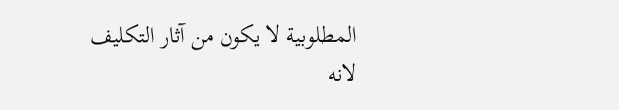المطلوبية لا يكون من آثار التكليف لانه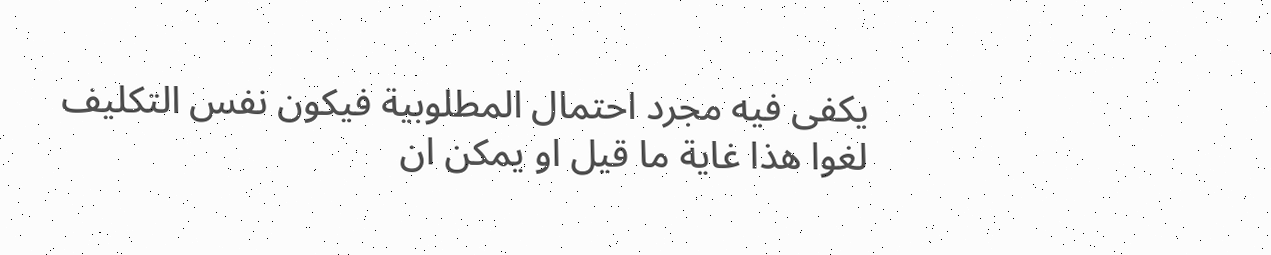يكفى فيه مجرد احتمال المطلوبية فيكون نفس التكليف لغوا هذا غاية ما قيل او يمكن ان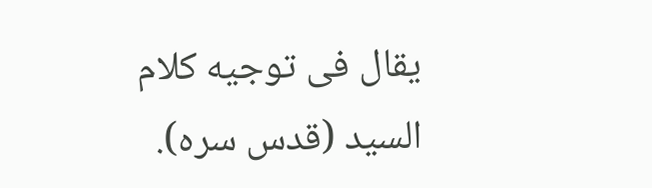يقال فى توجيه كلام السيد (قدس سره).